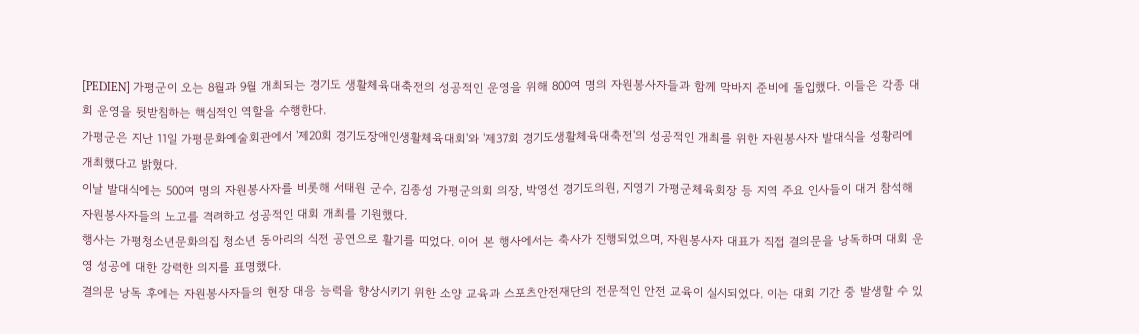[PEDIEN] 가평군이 오는 8월과 9월 개최되는 경기도 생활체육대축전의 성공적인 운영을 위해 800여 명의 자원봉사자들과 함께 막바지 준비에 돌입했다. 이들은 각종 대회 운영을 뒷받침하는 핵심적인 역할을 수행한다.
가평군은 지난 11일 가평문화예술회관에서 '제20회 경기도장애인생활체육대회'와 '제37회 경기도생활체육대축전'의 성공적인 개최를 위한 자원봉사자 발대식을 성황리에 개최했다고 밝혔다.
이날 발대식에는 500여 명의 자원봉사자를 비롯해 서태원 군수, 김종성 가평군의회 의장, 박영선 경기도의원, 지영기 가평군체육회장 등 지역 주요 인사들이 대거 참석해 자원봉사자들의 노고를 격려하고 성공적인 대회 개최를 기원했다.
행사는 가평청소년문화의집 청소년 동아리의 식전 공연으로 활기를 띠었다. 이어 본 행사에서는 축사가 진행되었으며, 자원봉사자 대표가 직접 결의문을 낭독하며 대회 운영 성공에 대한 강력한 의지를 표명했다.
결의문 낭독 후에는 자원봉사자들의 현장 대응 능력을 향상시키기 위한 소양 교육과 스포츠안전재단의 전문적인 안전 교육이 실시되었다. 이는 대회 기간 중 발생할 수 있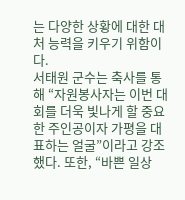는 다양한 상황에 대한 대처 능력을 키우기 위함이다.
서태원 군수는 축사를 통해 “자원봉사자는 이번 대회를 더욱 빛나게 할 중요한 주인공이자 가평을 대표하는 얼굴”이라고 강조했다. 또한, “바쁜 일상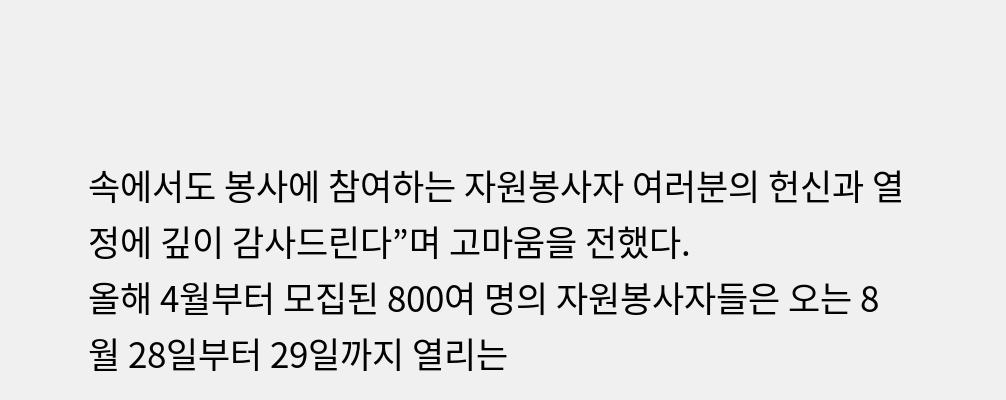속에서도 봉사에 참여하는 자원봉사자 여러분의 헌신과 열정에 깊이 감사드린다”며 고마움을 전했다.
올해 4월부터 모집된 800여 명의 자원봉사자들은 오는 8월 28일부터 29일까지 열리는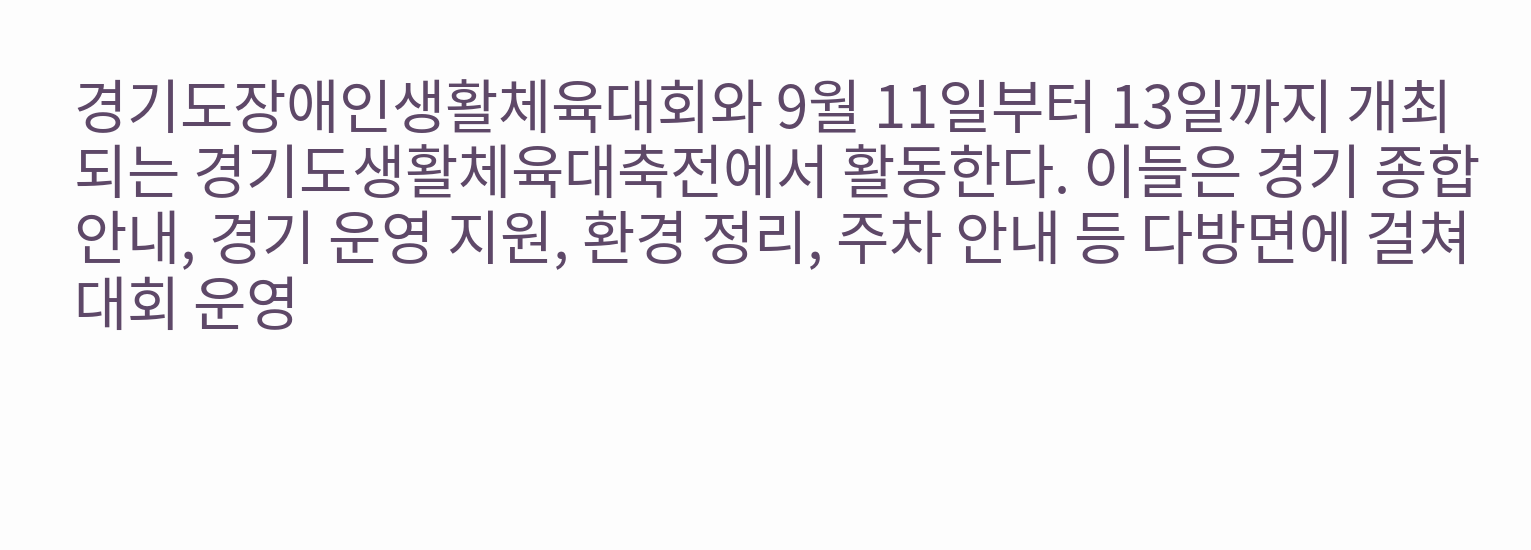경기도장애인생활체육대회와 9월 11일부터 13일까지 개최되는 경기도생활체육대축전에서 활동한다. 이들은 경기 종합 안내, 경기 운영 지원, 환경 정리, 주차 안내 등 다방면에 걸쳐 대회 운영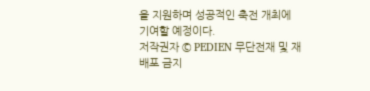을 지원하며 성공적인 축전 개최에 기여할 예정이다.
저작권자 © PEDIEN 무단전재 및 재배포 금지